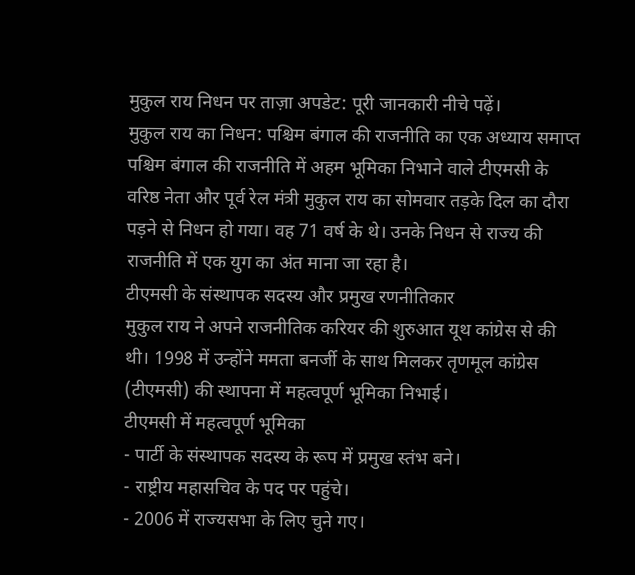मुकुल राय निधन पर ताज़ा अपडेट: पूरी जानकारी नीचे पढ़ें।
मुकुल राय का निधन: पश्चिम बंगाल की राजनीति का एक अध्याय समाप्त
पश्चिम बंगाल की राजनीति में अहम भूमिका निभाने वाले टीएमसी के वरिष्ठ नेता और पूर्व रेल मंत्री मुकुल राय का सोमवार तड़के दिल का दौरा पड़ने से निधन हो गया। वह 71 वर्ष के थे। उनके निधन से राज्य की राजनीति में एक युग का अंत माना जा रहा है।
टीएमसी के संस्थापक सदस्य और प्रमुख रणनीतिकार
मुकुल राय ने अपने राजनीतिक करियर की शुरुआत यूथ कांग्रेस से की थी। 1998 में उन्होंने ममता बनर्जी के साथ मिलकर तृणमूल कांग्रेस (टीएमसी) की स्थापना में महत्वपूर्ण भूमिका निभाई।
टीएमसी में महत्वपूर्ण भूमिका
- पार्टी के संस्थापक सदस्य के रूप में प्रमुख स्तंभ बने।
- राष्ट्रीय महासचिव के पद पर पहुंचे।
- 2006 में राज्यसभा के लिए चुने गए।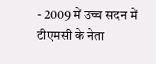- 2009 में उच्च सदन में टीएमसी के नेता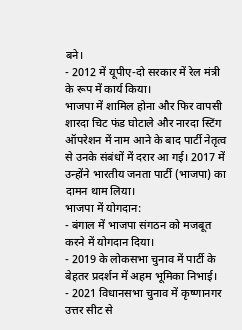बने।
- 2012 में यूपीए-दो सरकार में रेल मंत्री के रूप में कार्य किया।
भाजपा में शामिल होना और फिर वापसी
शारदा चिट फंड घोटाले और नारदा स्टिंग ऑपरेशन में नाम आने के बाद पार्टी नेतृत्व से उनके संबंधों में दरार आ गई। 2017 में उन्होंने भारतीय जनता पार्टी (भाजपा) का दामन थाम लिया।
भाजपा में योगदान:
- बंगाल में भाजपा संगठन को मजबूत करने में योगदान दिया।
- 2019 के लोकसभा चुनाव में पार्टी के बेहतर प्रदर्शन में अहम भूमिका निभाई।
- 2021 विधानसभा चुनाव में कृष्णानगर उत्तर सीट से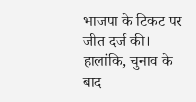भाजपा के टिकट पर जीत दर्ज की।
हालांकि, चुनाव के बाद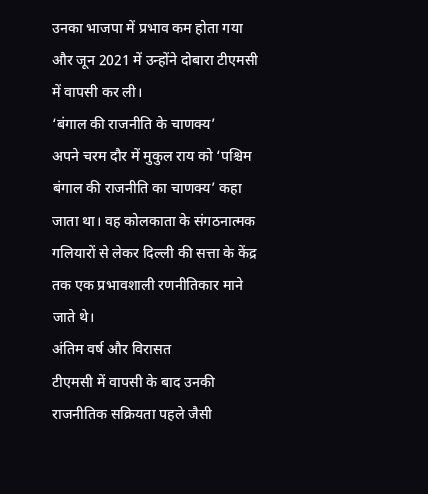उनका भाजपा में प्रभाव कम होता गया और जून 2021 में उन्होंने दोबारा टीएमसी में वापसी कर ली।
‘बंगाल की राजनीति के चाणक्य’
अपने चरम दौर में मुकुल राय को ‘पश्चिम बंगाल की राजनीति का चाणक्य’ कहा जाता था। वह कोलकाता के संगठनात्मक गलियारों से लेकर दिल्ली की सत्ता के केंद्र तक एक प्रभावशाली रणनीतिकार माने जाते थे।
अंतिम वर्ष और विरासत
टीएमसी में वापसी के बाद उनकी राजनीतिक सक्रियता पहले जैसी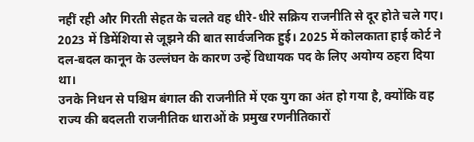नहीं रही और गिरती सेहत के चलते वह धीरे-धीरे सक्रिय राजनीति से दूर होते चले गए। 2023 में डिमेंशिया से जूझने की बात सार्वजनिक हुई। 2025 में कोलकाता हाई कोर्ट ने दल-बदल कानून के उल्लंघन के कारण उन्हें विधायक पद के लिए अयोग्य ठहरा दिया था।
उनके निधन से पश्चिम बंगाल की राजनीति में एक युग का अंत हो गया है, क्योंकि वह राज्य की बदलती राजनीतिक धाराओं के प्रमुख रणनीतिकारों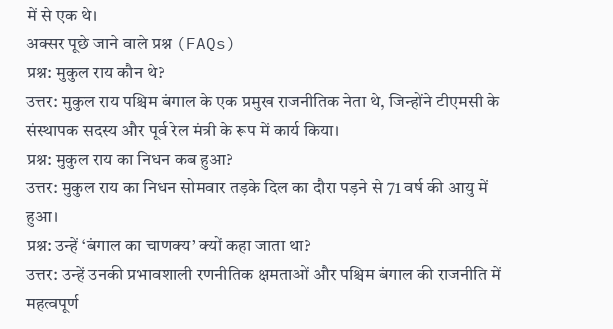में से एक थे।
अक्सर पूछे जाने वाले प्रश्न (FAQs)
प्रश्न: मुकुल राय कौन थे?
उत्तर: मुकुल राय पश्चिम बंगाल के एक प्रमुख राजनीतिक नेता थे, जिन्होंने टीएमसी के संस्थापक सदस्य और पूर्व रेल मंत्री के रूप में कार्य किया।
प्रश्न: मुकुल राय का निधन कब हुआ?
उत्तर: मुकुल राय का निधन सोमवार तड़के दिल का दौरा पड़ने से 71 वर्ष की आयु में हुआ।
प्रश्न: उन्हें ‘बंगाल का चाणक्य’ क्यों कहा जाता था?
उत्तर: उन्हें उनकी प्रभावशाली रणनीतिक क्षमताओं और पश्चिम बंगाल की राजनीति में महत्वपूर्ण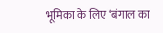भूमिका के लिए ‘बंगाल का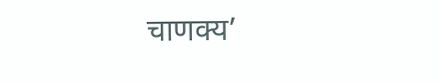चाणक्य’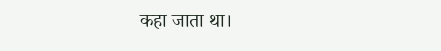कहा जाता था।